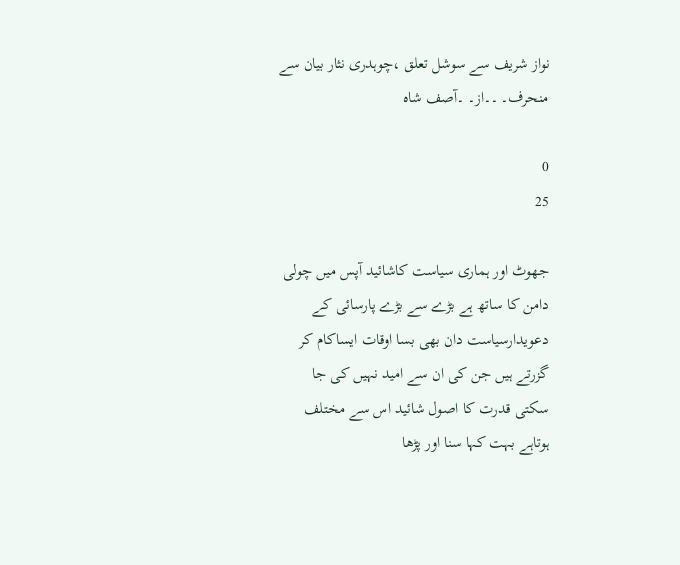نواز شریف سے سوشل تعلق ،چوہدری نثار بیان سے منحرف۔ ۔۔از۔ ۔آصف شاہ

0
25

جھوٹ اور ہماری سیاست کاشائید آپس میں چولی دامن کا ساتھ ہے بڑے سے بڑے پارسائی کے دعویدارسیاست دان بھی بسا اوقات ایساکام کر گزرتے ہیں جن کی ان سے امید نہیں کی جا سکتی قدرت کا اصول شائید اس سے مختلف ہوتاہے بہت کہا سنا اور پڑھا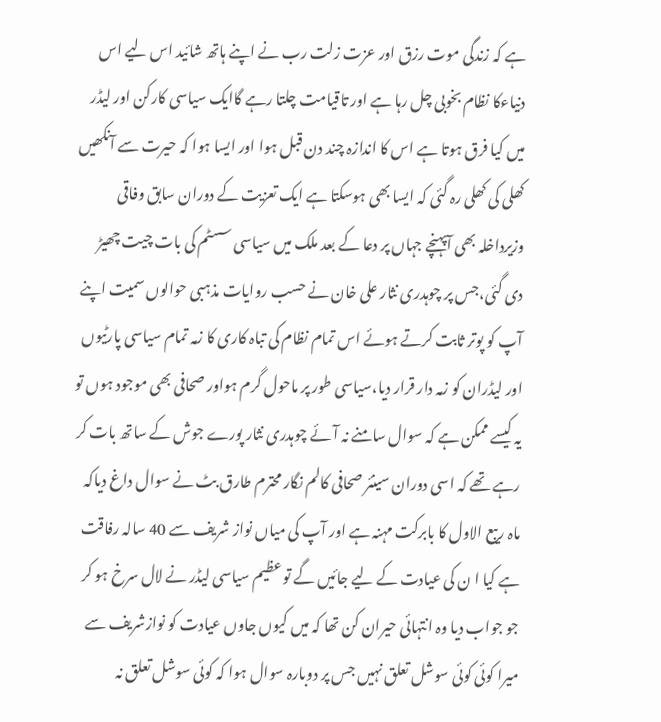ہے کہ زندگی موت رزق اور عزت زلت رب نے اپنے ہاتھ شائید اس لیے اس دنیاءکا نظام بخوبی چل رہا ہے اور تاقیامت چلتا رہے گاایک سیاسی کارکن اور لیڈر میں کیا فرق ہوتا ہے اس کا اندازہ چند دن قبل ہوا اور ایسا ہوا کہ حیرت سے آنکھیں کھلی کی کھلی رہ گئی کہ ایسا بھی ہوسکتا ہے ایک تعزیت کے دوران سابق وفاقی وزیرداخلہ بھی آپہنچے جہاں پر دعا کے بعد ملک میں سیاسی سسٹم کی بات چیت چھیڑ دی گئی،جس پر چوہدری نثار علی خان نے حسب روایات مذہبی حوالوں سمیت اپنے آپ کو پوتر ثابت کرتے ہوئے اس تمام نظام کی تباہ کاری کا زمہ تمام سیاسی پارٹیوں اور لیڈران کو زمہ دار قرار دیا،سیاسی طور پر ماحول گرم ہواور صحافی بھی موجود ہوں تو یہ کیسے ممکن ہے کہ سوال سامنے نہ آئے چوہدری نثار پورے جوش کے ساتھ بات کر رہے تھے کہ اسی دوران سینئر صحافی کالم نگار محترم طارق بٹ نے سوال داغ دیاکہ ماہ ریبع الاول کا بابرکت مہنہ ہے اور آپ کی میاں نواز شریف سے 40 سالہ رفاقت ہے کیا ا ن کی عیادت کے لیے جائیں گے تو عظیم سیاسی لیڈر نے لال سرخ ہو کر جو جواب دیا وہ انتہائی حیران کن تھا کہ میں کیوں جاوں عیادت کو نوازشریف سے میرا کوئی کوئی سوشل تعلق نہیں جس پر دوبارہ سوال ہوا کہ کوئی سوشل تعلق نہ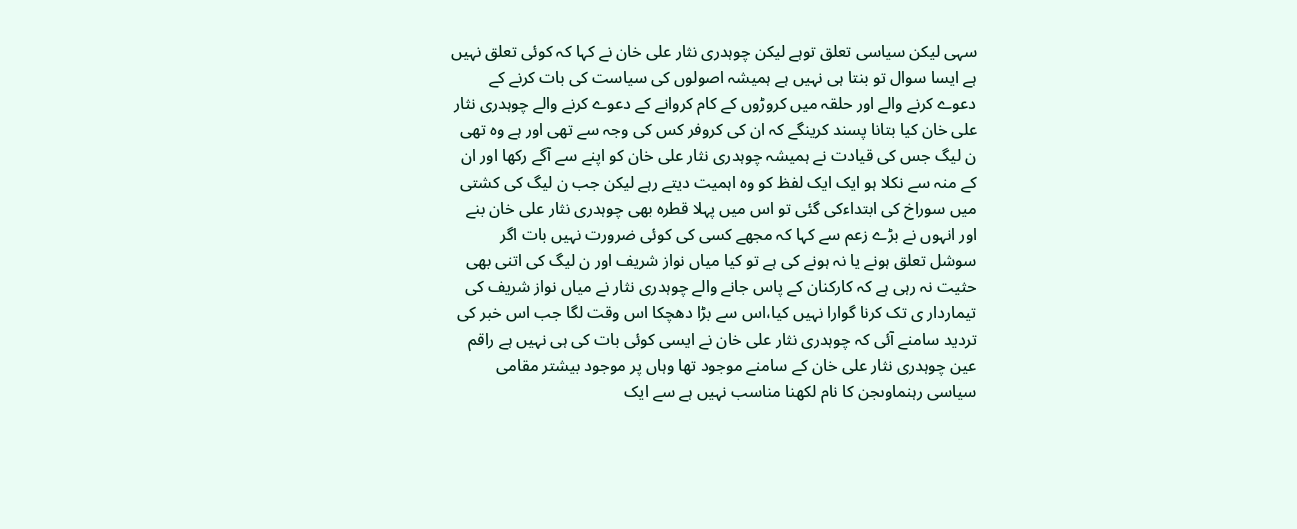سہی لیکن سیاسی تعلق توہے لیکن چوہدری نثار علی خان نے کہا کہ کوئی تعلق نہیں ہے ایسا سوال تو بنتا ہی نہیں ہے ہمیشہ اصولوں کی سیاست کی بات کرنے کے دعوے کرنے والے اور حلقہ میں کروڑوں کے کام کروانے کے دعوے کرنے والے چوہدری نثار علی خان کیا بتانا پسند کرینگے کہ ان کی کروفر کس کی وجہ سے تھی اور ہے وہ تھی ن لیگ جس کی قیادت نے ہمیشہ چوہدری نثار علی خان کو اپنے سے آگے رکھا اور ان کے منہ سے نکلا ہو ایک ایک لفظ کو وہ اہمیت دیتے رہے لیکن جب ن لیگ کی کشتی میں سوراخ کی ابتداءکی گئی تو اس میں پہلا قطرہ بھی چوہدری نثار علی خان بنے اور انہوں نے بڑے زعم سے کہا کہ مجھے کسی کی کوئی ضرورت نہیں بات اگر سوشل تعلق ہونے یا نہ ہونے کی ہے تو کیا میاں نواز شریف اور ن لیگ کی اتنی بھی حثیت نہ رہی ہے کہ کارکنان کے پاس جانے والے چوہدری نثار نے میاں نواز شریف کی تیماردار ی تک کرنا گوارا نہیں کیا،اس سے بڑا دھچکا اس وقت لگا جب اس خبر کی تردید سامنے آئی کہ چوہدری نثار علی خان نے ایسی کوئی بات کی ہی نہیں ہے راقم عین چوہدری نثار علی خان کے سامنے موجود تھا وہاں پر موجود بیشتر مقامی سیاسی رہنماوںجن کا نام لکھنا مناسب نہیں ہے سے ایک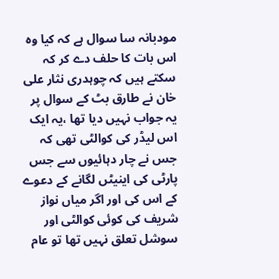مودبانہ سا سوال ہے کہ کیا وہ اس بات کا حلف دے کر کہ سکتے ہیں کہ چوہدری نثار علی خان نے طارق بٹ کے سوال پر یہ جواب نہیں دیا تھا ،یہ ایک اس لیڈر کی کوالٹی تھی کہ جس نے چار دہائیوں سے جس پارٹی کی اینیٹں لگانے کے دعوے کے اس کی اور اگر میاں نواز شریف کی کوئی کوالٹی اور سوشل تعلق نہیں تھا تو عام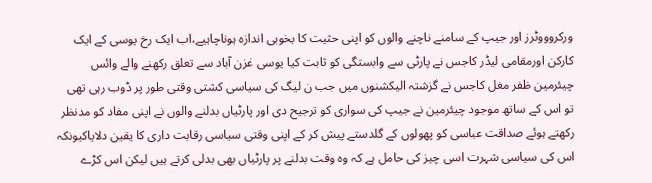ورکروووٹرز اور جیپ کے سامنے ناچنے والوں کو اپنی حثیت کا بخوبی اندازہ ہوناچاہیے،اب ایک رخ یوسی کے ایک کارکن اورمقامی لیڈر کاجس نے پارٹی سے وابستگی کو ثابت کیا یوسی غزن آباد سے تعلق رکھنے والے وائس چیئرمین ظفر مغل کاجس نے گزشتہ الیکشنوں میں جب ن لیگ کی سیاسی کشتی وقتی طور پر ڈوب رہی تھی تو اس کے ساتھ موجود چیئرمین نے جیپ کی سواری کو ترجیح دی اور پارٹیاں بدلنے والوں نے اپنی مفاد کو مدنظر رکھتے ہوئے صداقت عباسی کو پھولوں کے گلدستے پیش کر کے اپنی وقتی سیاسی رقابت داری کا یقین دلایاکیونکہ اس کی سیاسی شہرت اسی چیز کی حامل ہے کہ وہ وقت بدلنے پر پارٹیاں بھی بدلی کرتے ہیں لیکن اس کڑے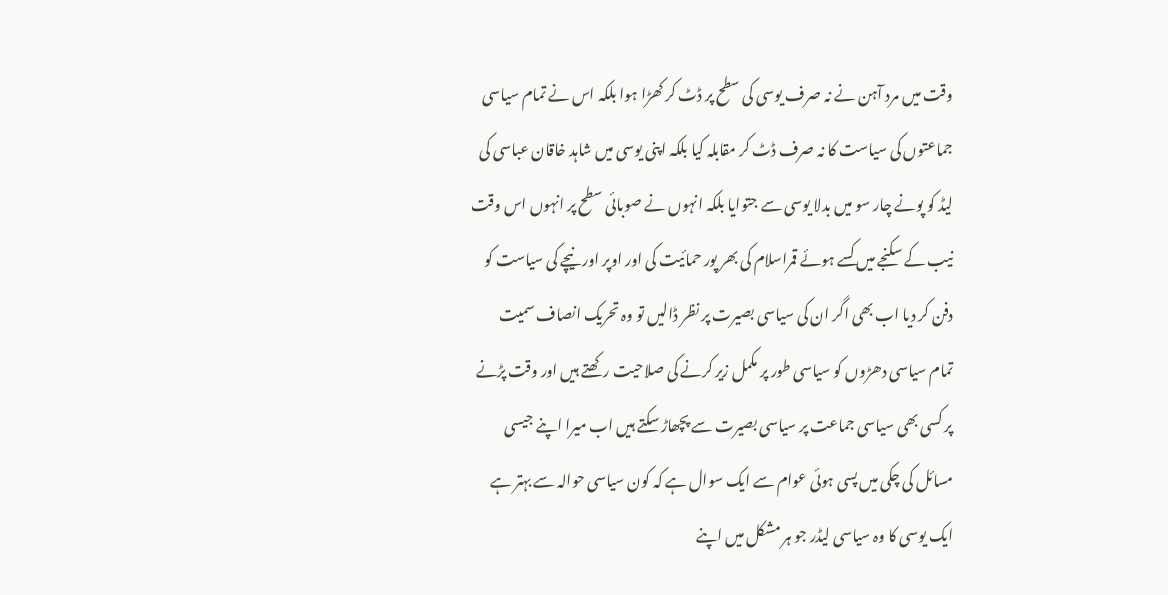وقت میں مرد آہن نے نہ صرف یوسی کی سطح پر ڈٹ کر کھڑا ہوا بلکہ اس نے تمام سیاسی جماعتوں کی سیاست کا نہ صرف ڈٹ کر مقابلہ کیا بلکہ اپنی یوسی میں شاہد خاقان عباسی کی لیڈ کو پونے چار سو میں بدلا یوسی سے جتوایا بلکہ انہوں نے صوبائی سطح پر انہوں اس وقت نیب کے سکنجے میں کسے ہوئے قمراسلام کی بھر پور حمائیت کی اور اوپر اور نیچے کی سیاست کو دفن کر دیا اب بھی اگر ان کی سیاسی بصیرت پر نظر ڈالیں تو وہ تحریک انصاف سمیت تمام سیاسی دھڑوں کو سیاسی طور پر مکمل زیر کرنے کی صلاحیت رکھتے ہیں اور وقت پڑنے پر کسی بھی سیاسی جماعت پر سیاسی بصیرت سے پچھاڑ سکتے ہیں اب میرا اپنے جیسی مسائل کی چکی میں پسی ہوئی عوام سے ایک سوال ہے کہ کون سیاسی حوالہ سے بہتر ہے ایک یوسی کا وہ سیاسی لیڈر جو ہر مشکل میں اپنے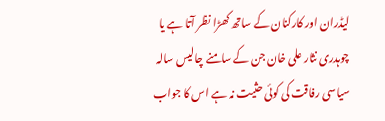لیڈران اور کارکنان کے ساتھ کھڑا نظر آتا ہے یا چوہدری نثار علی خان جن کے سامنے چالیس سالہ سیاسی رفاقت کی کوئی حثیت نہ ہے اس کا جواب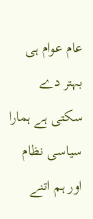عام عوام ہی بہتر دے سکتی ہے ہمارا سیاسی نظام اور ہم اتنے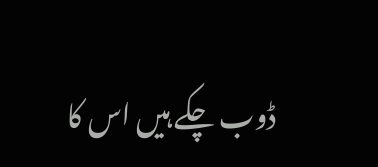ڈوب چکے ہیں اس کا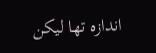اندازہ تھا لیکن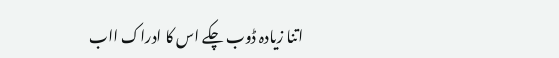اتنا زیادہ ڈوب چکے اس کا ادراک ااب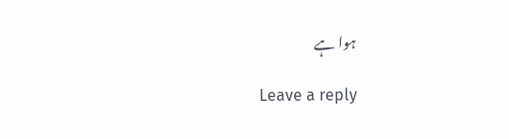ہوا ہے

Leave a reply